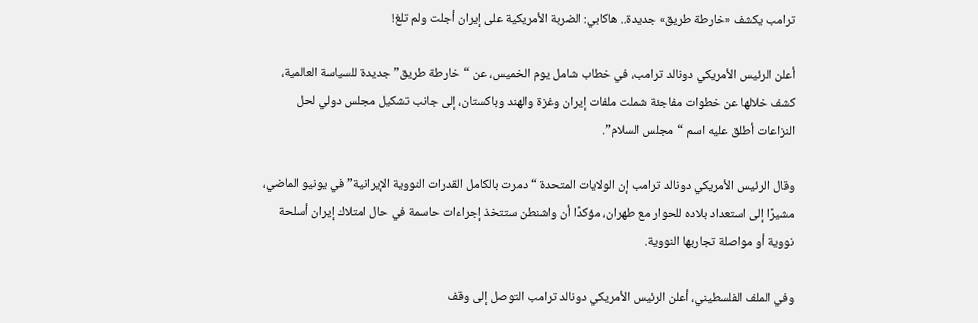ترامب يكشف «خارطة طريق» جديدة.. هاكابي: الضربة الأمريكية على إيران أجلت ولم تلغ!

أعلن الرئيس الأمريكي دونالد ترامب، في خطاب شامل يوم الخميس، عن “خارطة طريق” جديدة للسياسة العالمية، كشف خلالها عن خطوات مفاجئة شملت ملفات إيران وغزة والهند وباكستان، إلى جانب تشكيل مجلس دولي لحل النزاعات أطلق عليه اسم “مجلس السلام”.

وقال الرئيس الأمريكي دونالد ترامب إن الولايات المتحدة “دمرت بالكامل القدرات النووية الإيرانية” في يونيو الماضي، مشيرًا إلى استعداد بلاده للحوار مع طهران، مؤكدًا أن واشنطن ستتخذ إجراءات حاسمة في حال امتلاك إيران أسلحة نووية أو مواصلة تجاربها النووية.

وفي الملف الفلسطيني، أعلن الرئيس الأمريكي دونالد ترامب التوصل إلى وقف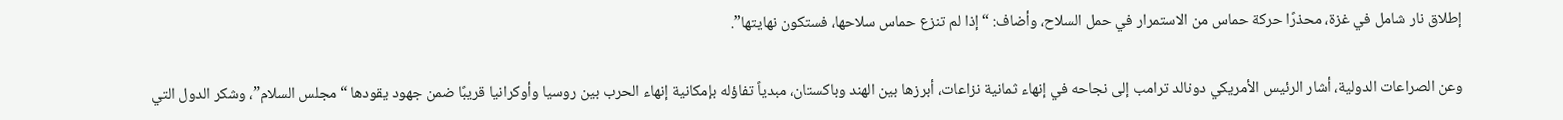إطلاق نار شامل في غزة، محذرًا حركة حماس من الاستمرار في حمل السلاح، وأضاف: “إذا لم تنزع حماس سلاحها، فستكون نهايتها”.

وعن الصراعات الدولية، أشار الرئيس الأمريكي دونالد ترامب إلى نجاحه في إنهاء ثمانية نزاعات، أبرزها بين الهند وباكستان، مبدياً تفاؤله بإمكانية إنهاء الحرب بين روسيا وأوكرانيا قريبًا ضمن جهود يقودها “مجلس السلام”، وشكر الدول التي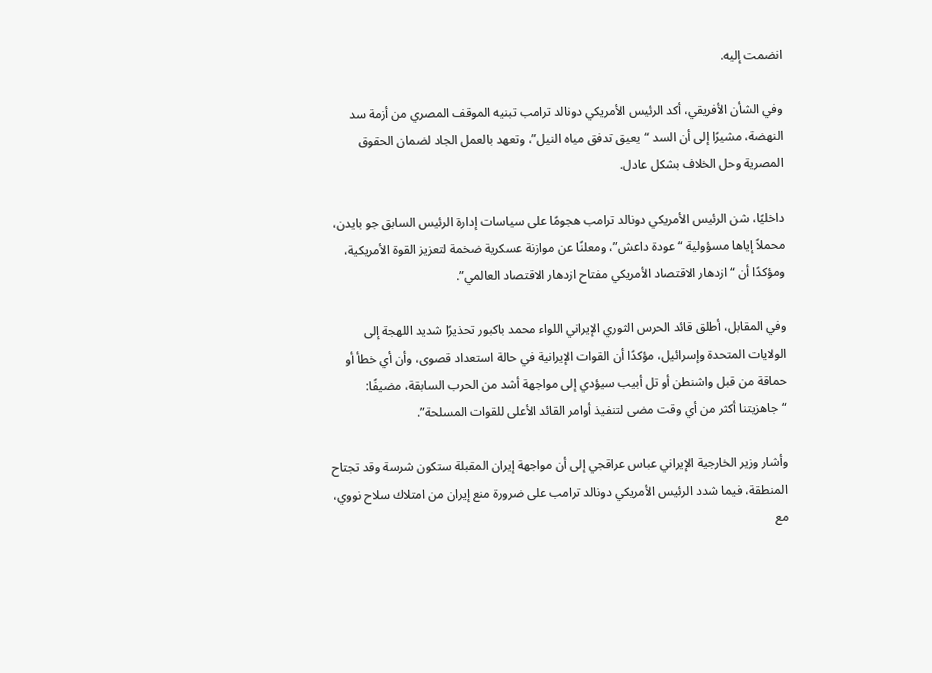انضمت إليه.

وفي الشأن الأفريقي، أكد الرئيس الأمريكي دونالد ترامب تبنيه الموقف المصري من أزمة سد النهضة، مشيرًا إلى أن السد “يعيق تدفق مياه النيل”، وتعهد بالعمل الجاد لضمان الحقوق المصرية وحل الخلاف بشكل عادل.

داخليًا، شن الرئيس الأمريكي دونالد ترامب هجومًا على سياسات إدارة الرئيس السابق جو بايدن، محملاً إياها مسؤولية “عودة داعش”، ومعلنًا عن موازنة عسكرية ضخمة لتعزيز القوة الأمريكية، ومؤكدًا أن “ازدهار الاقتصاد الأمريكي مفتاح ازدهار الاقتصاد العالمي”.

وفي المقابل، أطلق قائد الحرس الثوري الإيراني اللواء محمد باكبور تحذيرًا شديد اللهجة إلى الولايات المتحدة وإسرائيل، مؤكدًا أن القوات الإيرانية في حالة استعداد قصوى، وأن أي خطأ أو حماقة من قبل واشنطن أو تل أبيب سيؤدي إلى مواجهة أشد من الحرب السابقة، مضيفًا: “جاهزيتنا أكثر من أي وقت مضى لتنفيذ أوامر القائد الأعلى للقوات المسلحة”.

وأشار وزير الخارجية الإيراني عباس عراقجي إلى أن مواجهة إيران المقبلة ستكون شرسة وقد تجتاح المنطقة، فيما شدد الرئيس الأمريكي دونالد ترامب على ضرورة منع إيران من امتلاك سلاح نووي، مع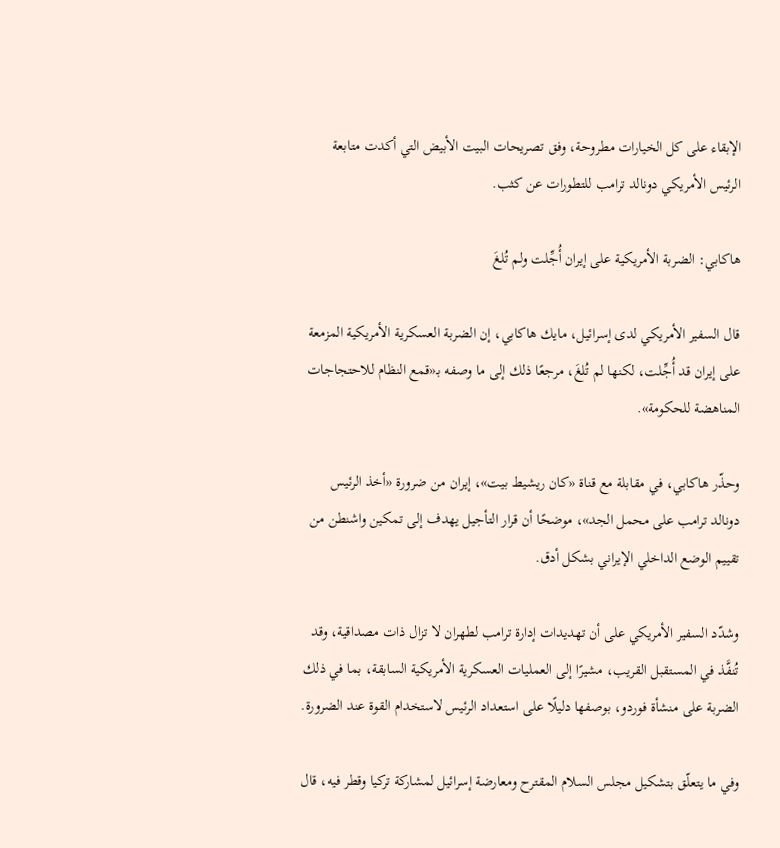الإبقاء على كل الخيارات مطروحة، وفق تصريحات البيت الأبيض التي أكدت متابعة الرئيس الأمريكي دونالد ترامب للتطورات عن كثب.

هاكابي: الضربة الأمريكية على إيران أُجِّلت ولم تُلغَ

قال السفير الأمريكي لدى إسرائيل، مايك هاكابي، إن الضربة العسكرية الأمريكية المزمعة على إيران قد أُجِّلت، لكنها لم تُلغَ، مرجعًا ذلك إلى ما وصفه بـ«قمع النظام للاحتجاجات المناهضة للحكومة».

وحذّر هاكابي، في مقابلة مع قناة «كان ريشيط بيت»، إيران من ضرورة «أخذ الرئيس دونالد ترامب على محمل الجد»، موضحًا أن قرار التأجيل يهدف إلى تمكين واشنطن من تقييم الوضع الداخلي الإيراني بشكل أدق.

وشدّد السفير الأمريكي على أن تهديدات إدارة ترامب لطهران لا تزال ذات مصداقية، وقد تُنفَّذ في المستقبل القريب، مشيرًا إلى العمليات العسكرية الأمريكية السابقة، بما في ذلك الضربة على منشأة فوردو، بوصفها دليلًا على استعداد الرئيس لاستخدام القوة عند الضرورة.

وفي ما يتعلّق بتشكيل مجلس السلام المقترح ومعارضة إسرائيل لمشاركة تركيا وقطر فيه، قال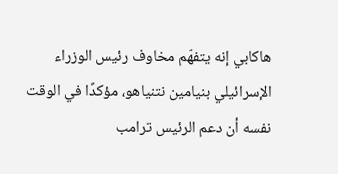هاكابي إنه يتفهّم مخاوف رئيس الوزراء الإسرائيلي بنيامين نتنياهو، مؤكدًا في الوقت نفسه أن دعم الرئيس ترامب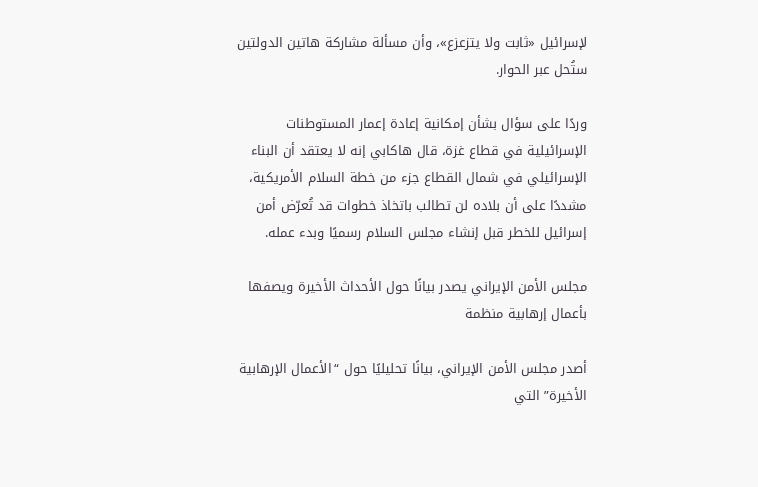لإسرائيل «ثابت ولا يتزعزع»، وأن مسألة مشاركة هاتين الدولتين ستُحل عبر الحوار.

وردًا على سؤال بشأن إمكانية إعادة إعمار المستوطنات الإسرائيلية في قطاع غزة، قال هاكابي إنه لا يعتقد أن البناء الإسرائيلي في شمال القطاع جزء من خطة السلام الأمريكية، مشددًا على أن بلاده لن تطالب باتخاذ خطوات قد تُعرّض أمن إسرائيل للخطر قبل إنشاء مجلس السلام رسميًا وبدء عمله.

مجلس الأمن الإيراني يصدر بيانًا حول الأحداث الأخيرة ويصفها بأعمال إرهابية منظمة

أصدر مجلس الأمن الإيراني، بيانًا تحليليًا حول “الأعمال الإرهابية الأخيرة” التي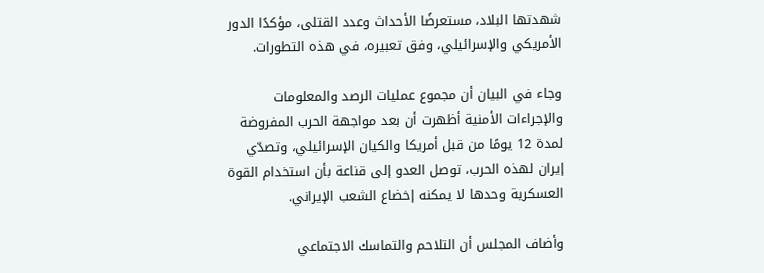شهدتها البلاد، مستعرضًا الأحداث وعدد القتلى، مؤكدًا الدور الأمريكي والإسرائيلي، وفق تعبيره، في هذه التطورات.

وجاء في البيان أن مجموع عمليات الرصد والمعلومات والإجراءات الأمنية أظهرت أن بعد مواجهة الحرب المفروضة لمدة 12 يومًا من قبل أمريكا والكيان الإسرائيلي، وتصدّي إيران لهذه الحرب، توصل العدو إلى قناعة بأن استخدام القوة العسكرية وحدها لا يمكنه إخضاع الشعب الإيراني.

وأضاف المجلس أن التلاحم والتماسك الاجتماعي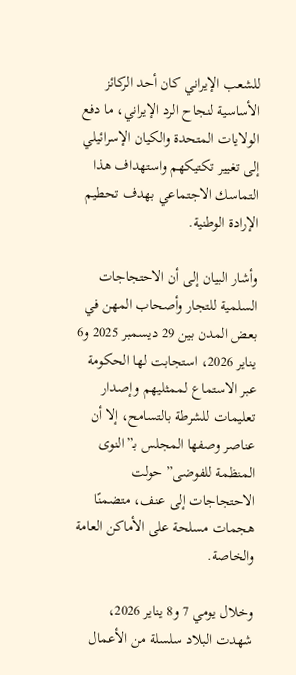للشعب الإيراني كان أحد الركائز الأساسية لنجاح الرد الإيراني، ما دفع الولايات المتحدة والكيان الإسرائيلي إلى تغيير تكتيكهم واستهداف هذا التماسك الاجتماعي بهدف تحطيم الإرادة الوطنية.

وأشار البيان إلى أن الاحتجاجات السلمية للتجار وأصحاب المهن في بعض المدن بين 29 ديسمبر 2025 و6 يناير 2026، استجابت لها الحكومة عبر الاستماع لممثليهم وإصدار تعليمات للشرطة بالتسامح، إلا أن عناصر وصفها المجلس بـ”النوى المنظمة للفوضى” حولت الاحتجاجات إلى عنف، متضمنًا هجمات مسلحة على الأماكن العامة والخاصة.

وخلال يومي 7 و8 يناير 2026، شهدت البلاد سلسلة من الأعمال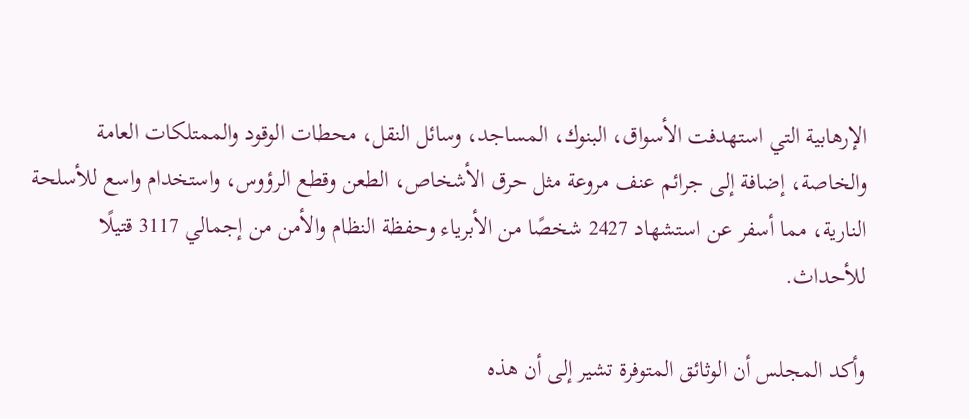الإرهابية التي استهدفت الأسواق، البنوك، المساجد، وسائل النقل، محطات الوقود والممتلكات العامة والخاصة، إضافة إلى جرائم عنف مروعة مثل حرق الأشخاص، الطعن وقطع الرؤوس، واستخدام واسع للأسلحة النارية، مما أسفر عن استشهاد 2427 شخصًا من الأبرياء وحفظة النظام والأمن من إجمالي 3117 قتيلًا للأحداث.

وأكد المجلس أن الوثائق المتوفرة تشير إلى أن هذه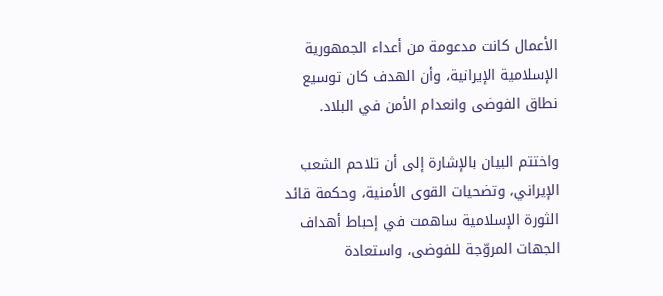الأعمال كانت مدعومة من أعداء الجمهورية الإسلامية الإيرانية، وأن الهدف كان توسيع نطاق الفوضى وانعدام الأمن في البلاد.

واختتم البيان بالإشارة إلى أن تلاحم الشعب الإيراني، وتضحيات القوى الأمنية، وحكمة قائد الثورة الإسلامية ساهمت في إحباط أهداف الجهات المروّجة للفوضى، واستعادة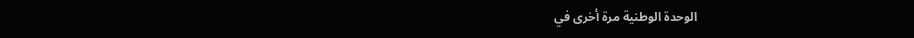الوحدة الوطنية مرة أخرى في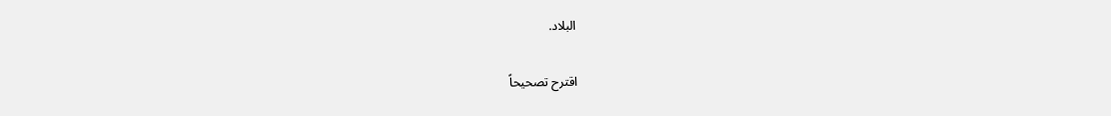البلاد.

اقترح تصحيحاً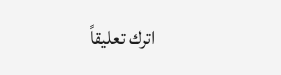اترك تعليقاً